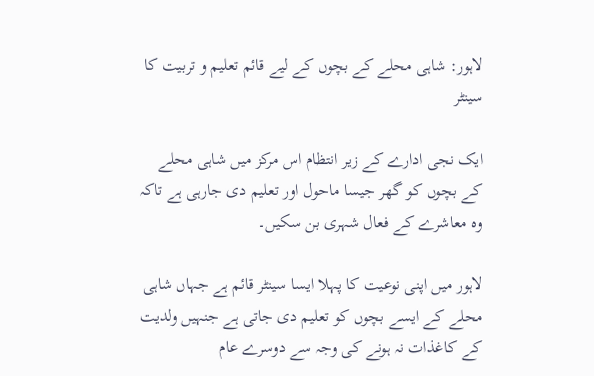لاہور: شاہی محلے کے بچوں کے لیے قائم تعلیم و تربیت کا سینٹر

ایک نجی ادارے کے زیر انتظام اس مرکز میں شاہی محلے کے بچوں کو گھر جیسا ماحول اور تعلیم دی جارہی ہے تاکہ وہ معاشرے کے فعال شہری بن سکیں۔

لاہور میں اپنی نوعیت کا پہلا ایسا سینٹر قائم ہے جہاں شاہی محلے کے ایسے بچوں کو تعلیم دی جاتی ہے جنہیں ولدیت کے کاغذات نہ ہونے کی وجہ سے دوسرے عام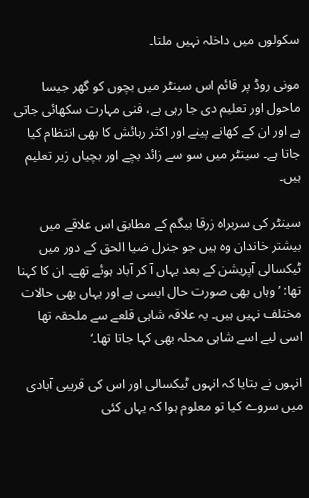سکولوں میں داخلہ نہیں ملتا۔

مونی روڈ پر قائم اس سینٹر میں بچوں کو گھر جیسا ماحول اور تعلیم دی جا رہی ہے، فنی مہارت سکھائی جاتی ہے اور ان کے کھانے پینے اور اکثر رہائش کا بھی انتظام کیا جاتا ہے۔ سینٹر میں سو سے زائد بچے اور بچیاں زیر تعلیم ہیں۔

سینٹر کی سربراہ زرقا بیگم کے مطابق اس علاقے میں بیشتر خاندان وہ ہیں جو جنرل ضیا الحق کے دور میں ٹیکسالی آپریشن کے بعد یہاں آ کر آباد ہوئے تھے۔ ان کا کہنا تھا: ’وہاں بھی صورت حال ایسی ہے اور یہاں بھی حالات مختلف نہیں ہیں۔ یہ علاقہ شاہی قلعے سے ملحقہ تھا اسی لیے اسے شاہی محلہ بھی کہا جاتا تھا۔‘

انہوں نے بتایا کہ انہوں ٹیکسالی اور اس کی قریبی آبادی میں سروے کیا تو معلوم ہوا کہ یہاں کئی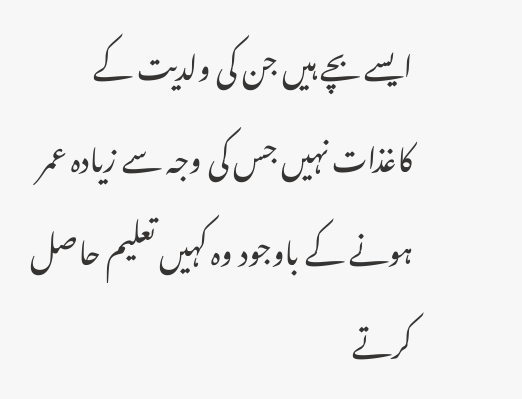ایسے بچے ہیں جن کی ولدیت کے کاغذات نہیں جس کی وجہ سے زیادہ عمر ہونے کے باوجود وہ کہیں تعلیم حاصل کرتے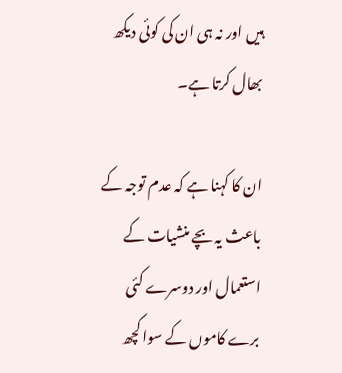ہیں اور نہ ہی ان کی کوئی دیکھ بھال کرتا ہے۔

ان کا کہنا ہے کہ عدم توجہ کے باعث یہ بچے منشیات کے استعمال اور دوسرے کئی برے کاموں کے سوا کچھ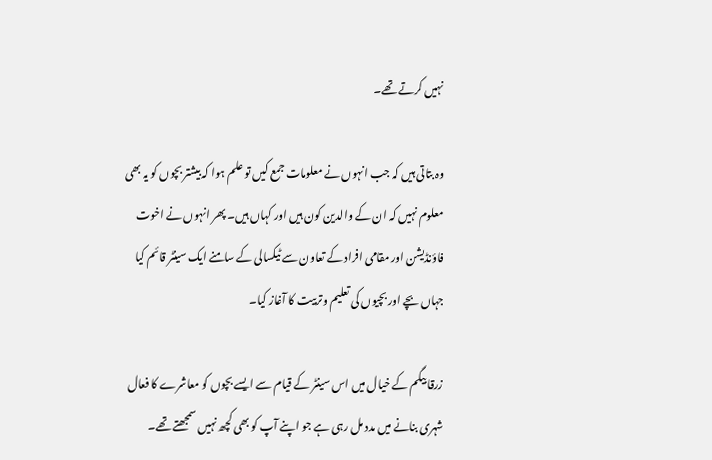نہیں کرتے تھے۔

وہ بتاتی ہیں کہ جب انہوں نے معلومات جمع کیں تو علم ہوا کہ بیشتر بچوں کو یہ بھی معلوم نہیں کہ ان کے والدین کون ہیں اور کہاں ہیں۔ پھر انہوں نے اخوت فاؤنڈیشن اور مقامی افراد کے تعاون سے ٹیکسالی کے سامنے ایک سینٹر قائم کیا جہاں بچے اور بچیوں کی تعلیم وتربیت کا آغاز کیا۔

زرقا بیگم کے خیال میں اس سینٹر کے قیام سے ایسے بچوں کو معاشرے کا فعال شہری بنانے میں مدد مل رہی ہے جو اپنے آپ کو بھی کچھ نہیں سمجھتے تھے۔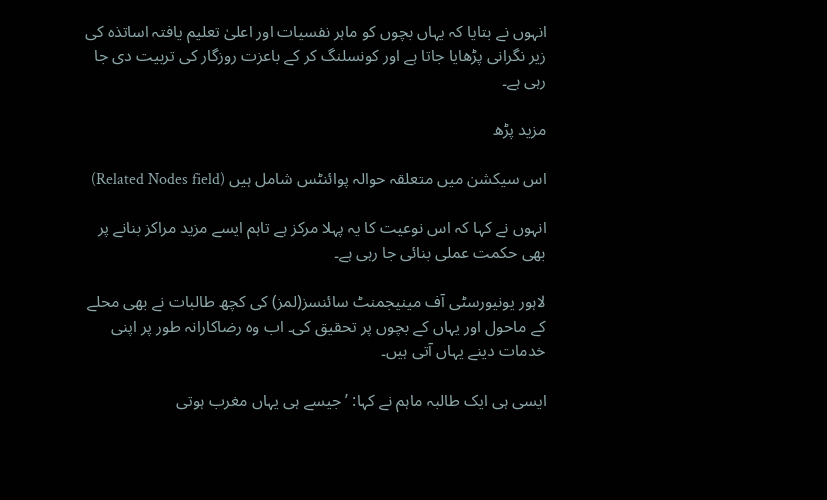انہوں نے بتایا کہ یہاں بچوں کو ماہر نفسیات اور اعلیٰ تعلیم یافتہ اساتذہ کی زیر نگرانی پڑھایا جاتا ہے اور کونسلنگ کر کے باعزت روزگار کی تربیت دی جا رہی ہے۔

مزید پڑھ

اس سیکشن میں متعلقہ حوالہ پوائنٹس شامل ہیں (Related Nodes field)

انہوں نے کہا کہ اس نوعیت کا یہ پہلا مرکز ہے تاہم ایسے مزید مراکز بنانے پر بھی حکمت عملی بنائی جا رہی ہے۔

لاہور یونیورسٹی آف مینیجمنٹ سائنسز(لمز) کی کچھ طالبات نے بھی محلے کے ماحول اور یہاں کے بچوں پر تحقیق کی۔ اب وہ رضاکارانہ طور پر اپنی خدمات دینے یہاں آتی ہیں۔

ایسی ہی ایک طالبہ ماہم نے کہا: ’جیسے ہی یہاں مغرب ہوتی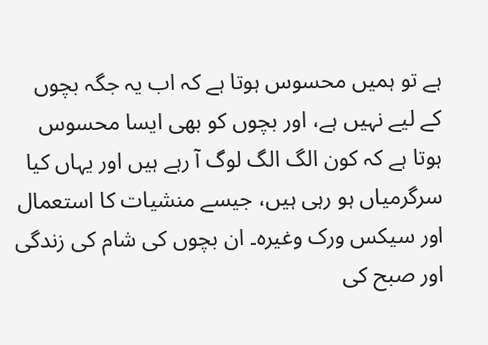ہے تو ہمیں محسوس ہوتا ہے کہ اب یہ جگہ بچوں کے لیے نہیں ہے، اور بچوں کو بھی ایسا محسوس ہوتا ہے کہ کون الگ الگ لوگ آ رہے ہیں اور یہاں کیا سرگرمیاں ہو رہی ہیں، جیسے منشیات کا استعمال اور سیکس ورک وغیرہ۔ ان بچوں کی شام کی زندگی اور صبح کی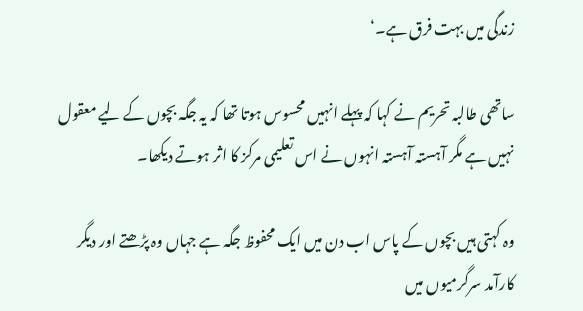زندگی میں بہت فرق ہے۔‘

ساتھی طالبہ تحریم نے کہا کہ پہلے انہیں محسوس ہوتا تھا کہ یہ جگہ بچوں کے لیے معقول نہیں ہے مگر آہستہ آہستہ انہوں نے اس تعلیمی مرکز کا اثر ہوتے دیکھا۔

وہ کہتی ہیں بچوں کے پاس اب دن میں ایک محفوظ جگہ ہے جہاں وہ پڑھتے اور دیگر کارآمد سرگرمیوں میں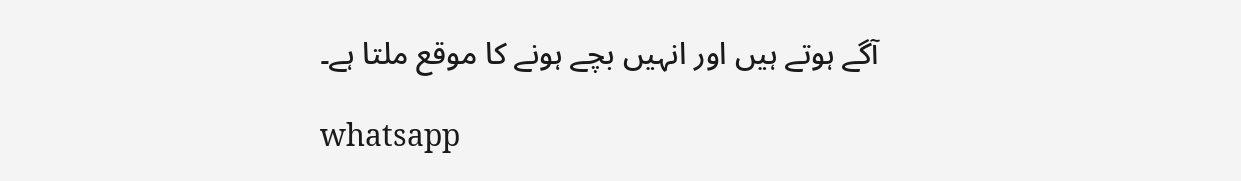آگے ہوتے ہیں اور انہیں بچے ہونے کا موقع ملتا ہے۔

whatsapp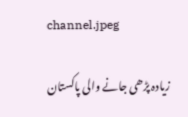channel.jpeg

زیادہ پڑھی جانے والی پاکستان